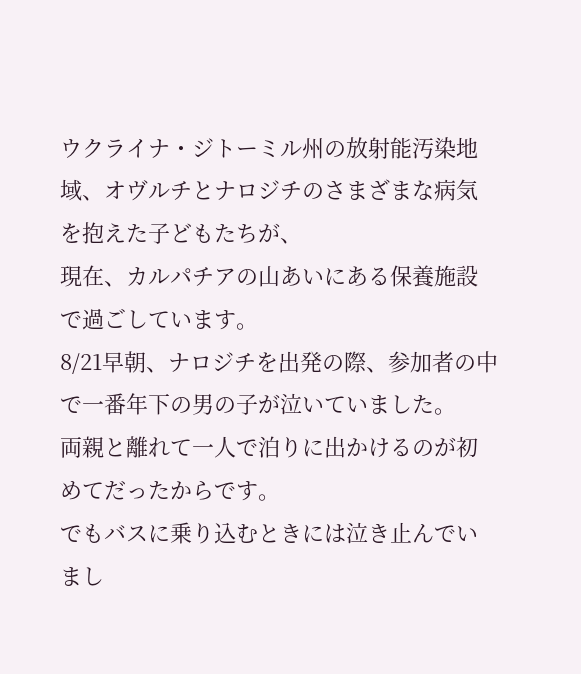ウクライナ・ジトーミル州の放射能汚染地域、オヴルチとナロジチのさまざまな病気を抱えた子どもたちが、
現在、カルパチアの山あいにある保養施設で過ごしています。
8/21早朝、ナロジチを出発の際、参加者の中で一番年下の男の子が泣いていました。
両親と離れて一人で泊りに出かけるのが初めてだったからです。
でもバスに乗り込むときには泣き止んでいまし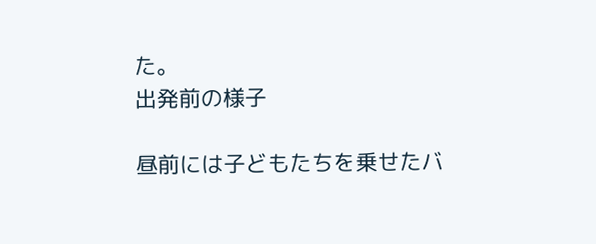た。
出発前の様子

昼前には子どもたちを乗せたバ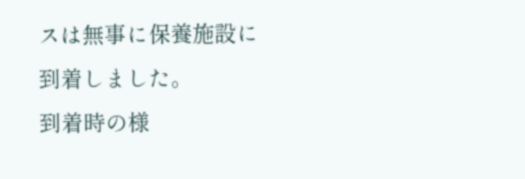スは無事に保養施設に到着しました。
到着時の様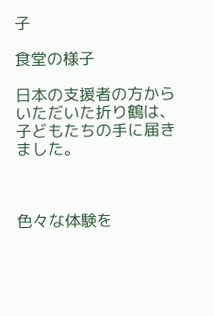子

食堂の様子

日本の支援者の方からいただいた折り鶴は、子どもたちの手に届きました。



色々な体験を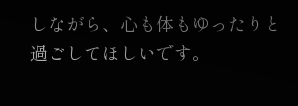しながら、心も体もゆったりと過ごしてほしいです。